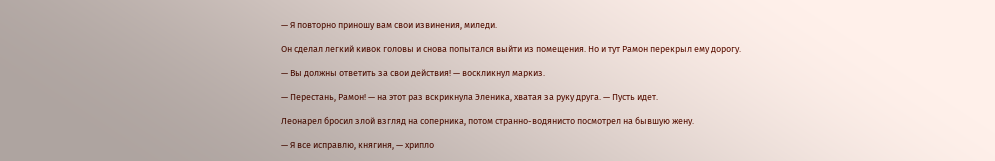— Я повторно приношу вам свои извинения, миледи.

Он сделал легкий кивок головы и снова попытался выйти из помещения. Но и тут Рамон перекрыл ему дорогу.

— Вы должны ответить за свои действия! — воскликнул маркиз.

— Перестань, Рамон! — на этот раз вскрикнула Эленика, хватая за руку друга. — Пусть идет.

Леонарел бросил злой взгляд на соперника, потом странно-водянисто посмотрел на бывшую жену.

— Я все исправлю, княгиня, — хрипло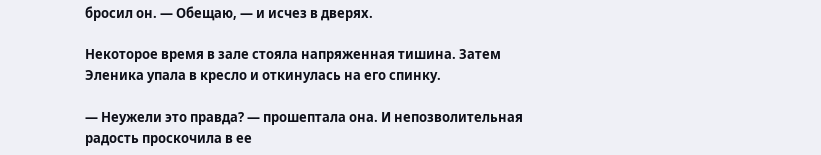бросил он. — Обещаю, — и исчез в дверях.

Некоторое время в зале стояла напряженная тишина. Затем Эленика упала в кресло и откинулась на его спинку.

— Неужели это правда? — прошептала она. И непозволительная радость проскочила в ее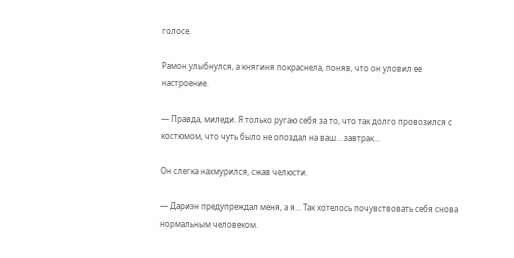голосе.

Рамон улыбнулся, а княгиня покраснела, поняв, что он уловил ее настроение.

— Правда, миледи. Я только ругаю себя за то, что так долго провозился с костюмом, что чуть было не опоздал на ваш… завтрак…

Он слегка нахмурился, сжав челюсти.

— Дариэн предупреждал меня, а я… Так хотелось почувствовать себя снова нормальным человеком.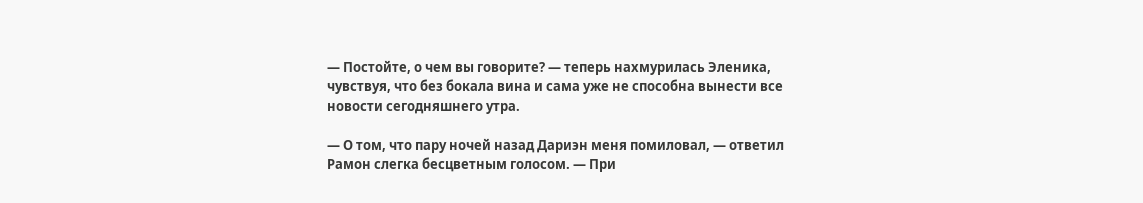— Постойте, о чем вы говорите? — теперь нахмурилась Эленика, чувствуя, что без бокала вина и сама уже не способна вынести все новости сегодняшнего утра.

— О том, что пару ночей назад Дариэн меня помиловал, — ответил Рамон слегка бесцветным голосом. — При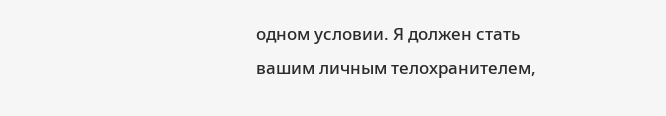одном условии. Я должен стать вашим личным телохранителем,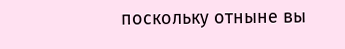поскольку отныне вы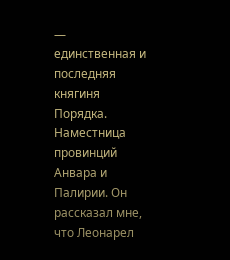— единственная и последняя княгиня Порядка. Наместница провинций Анвара и Палирии. Он рассказал мне, что Леонарел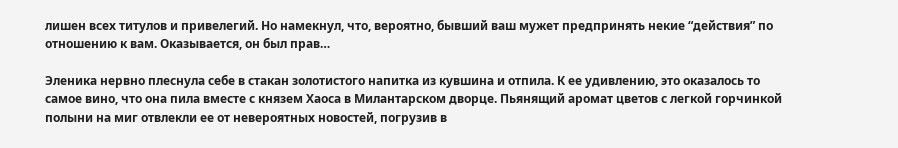лишен всех титулов и привелегий. Но намекнул, что, вероятно, бывший ваш мужет предпринять некие “действия” по отношению к вам. Оказывается, он был прав…

Эленика нервно плеснула себе в стакан золотистого напитка из кувшина и отпила. К ее удивлению, это оказалось то самое вино, что она пила вместе с князем Хаоса в Милантарском дворце. Пьянящий аромат цветов с легкой горчинкой полыни на миг отвлекли ее от невероятных новостей, погрузив в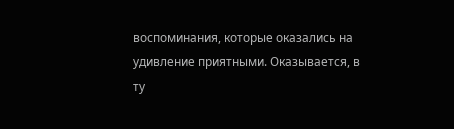воспоминания, которые оказались на удивление приятными. Оказывается, в ту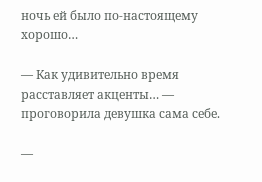ночь ей было по-настоящему хорошо…

— Как удивительно время расставляет акценты… — проговорила девушка сама себе.

—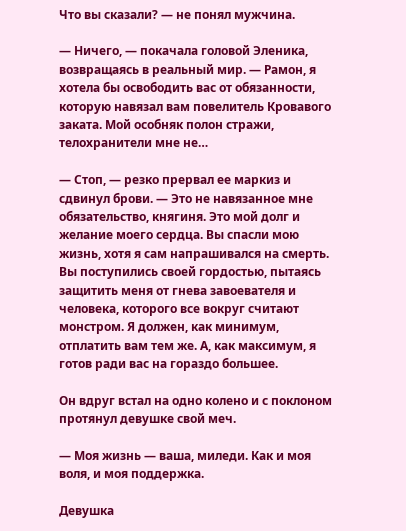Что вы сказали? — не понял мужчина.

— Ничего, — покачала головой Эленика, возвращаясь в реальный мир. — Рамон, я хотела бы освободить вас от обязанности, которую навязал вам повелитель Кровавого заката. Мой особняк полон стражи, телохранители мне не…

— Стоп, — резко прервал ее маркиз и сдвинул брови. — Это не навязанное мне обязательство, княгиня. Это мой долг и желание моего сердца. Вы спасли мою жизнь, хотя я сам напрашивался на смерть. Вы поступились своей гордостью, пытаясь защитить меня от гнева завоевателя и человека, которого все вокруг считают монстром. Я должен, как минимум, отплатить вам тем же. А, как максимум, я готов ради вас на гораздо большее.

Он вдруг встал на одно колено и с поклоном протянул девушке свой меч.

— Моя жизнь — ваша, миледи. Как и моя воля, и моя поддержка.

Девушка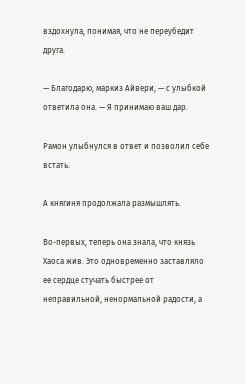вздохнула, понимая, что не переубедит друга.

— Благодарю, маркиз Айвери, — с улыбкой ответила она. — Я принимаю ваш дар.

Рамон улыбнулся в ответ и позволил себе встать.

А княгиня продолжала размышлять.

Во-первых, теперь она знала, что князь Хаоса жив. Это одновременно заставляло ее сердце стучать быстрее от неправильной, ненормальной радости, а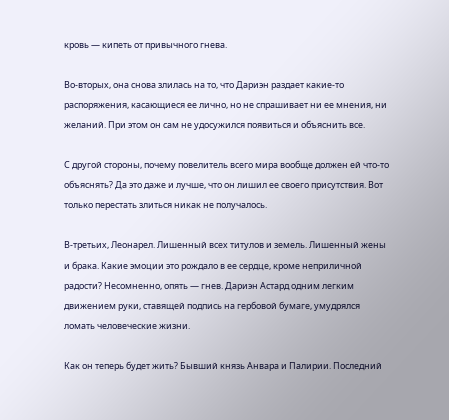кровь — кипеть от привычного гнева.

Во-вторых, она снова злилась на то, что Дариэн раздает какие-то распоряжения, касающиеся ее лично, но не спрашивает ни ее мнения, ни желаний. При этом он сам не удосужился появиться и объяснить все.

С другой стороны, почему повелитель всего мира вообще должен ей что-то объяснять? Да это даже и лучше, что он лишил ее своего присутствия. Вот только перестать злиться никак не получалось.

В-третьих, Леонарел. Лишенный всех титулов и земель. Лишенный жены и брака. Какие эмоции это рождало в ее сердце, кроме неприличной радости? Несомненно, опять — гнев. Дариэн Астард одним легким движением руки, ставящей подпись на гербовой бумаге, умудрялся ломать человеческие жизни.

Как он теперь будет жить? Бывший князь Анвара и Палирии. Последний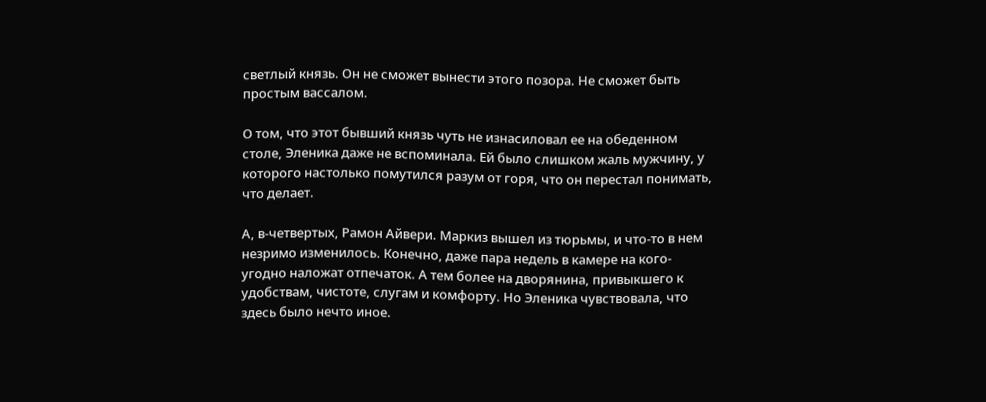светлый князь. Он не сможет вынести этого позора. Не сможет быть простым вассалом.

О том, что этот бывший князь чуть не изнасиловал ее на обеденном столе, Эленика даже не вспоминала. Ей было слишком жаль мужчину, у которого настолько помутился разум от горя, что он перестал понимать, что делает.

А, в-четвертых, Рамон Айвери. Маркиз вышел из тюрьмы, и что-то в нем незримо изменилось. Конечно, даже пара недель в камере на кого-угодно наложат отпечаток. А тем более на дворянина, привыкшего к удобствам, чистоте, слугам и комфорту. Но Эленика чувствовала, что здесь было нечто иное.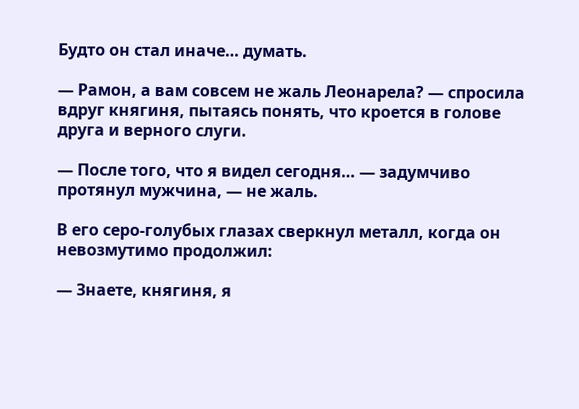Будто он стал иначе… думать.

— Рамон, а вам совсем не жаль Леонарела? — спросила вдруг княгиня, пытаясь понять, что кроется в голове друга и верного слуги.

— После того, что я видел сегодня… — задумчиво протянул мужчина, — не жаль.

В его серо-голубых глазах сверкнул металл, когда он невозмутимо продолжил:

— Знаете, княгиня, я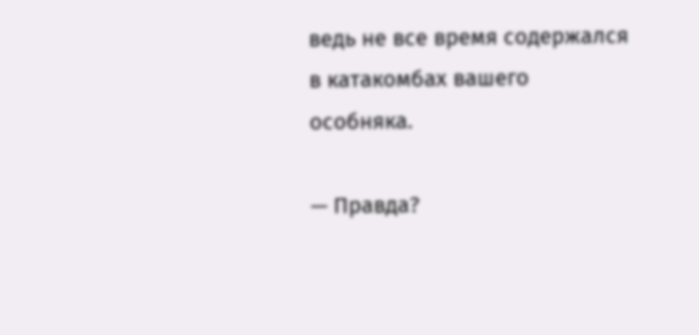ведь не все время содержался в катакомбах вашего особняка.

— Правда?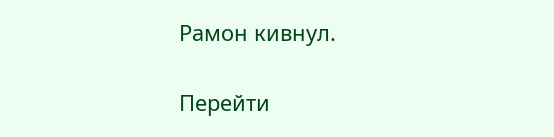Рамон кивнул.

Перейти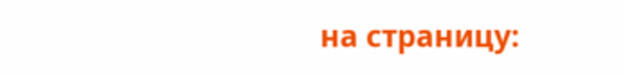на страницу: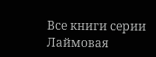Все книги серии Лаймовая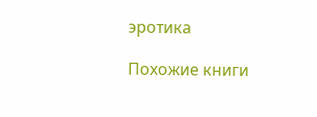эротика

Похожие книги